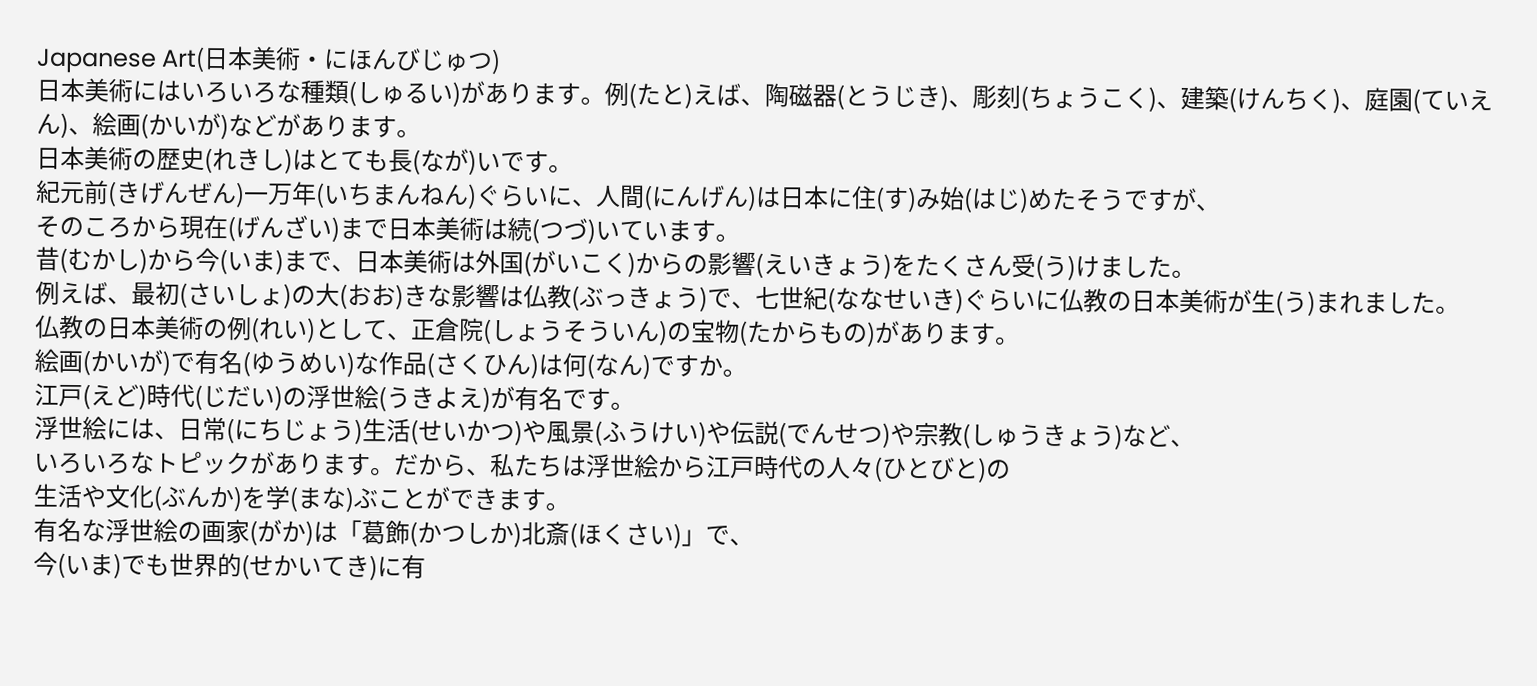Japanese Art(日本美術・にほんびじゅつ)
日本美術にはいろいろな種類(しゅるい)があります。例(たと)えば、陶磁器(とうじき)、彫刻(ちょうこく)、建築(けんちく)、庭園(ていえん)、絵画(かいが)などがあります。
日本美術の歴史(れきし)はとても長(なが)いです。
紀元前(きげんぜん)一万年(いちまんねん)ぐらいに、人間(にんげん)は日本に住(す)み始(はじ)めたそうですが、
そのころから現在(げんざい)まで日本美術は続(つづ)いています。
昔(むかし)から今(いま)まで、日本美術は外国(がいこく)からの影響(えいきょう)をたくさん受(う)けました。
例えば、最初(さいしょ)の大(おお)きな影響は仏教(ぶっきょう)で、七世紀(ななせいき)ぐらいに仏教の日本美術が生(う)まれました。
仏教の日本美術の例(れい)として、正倉院(しょうそういん)の宝物(たからもの)があります。
絵画(かいが)で有名(ゆうめい)な作品(さくひん)は何(なん)ですか。
江戸(えど)時代(じだい)の浮世絵(うきよえ)が有名です。
浮世絵には、日常(にちじょう)生活(せいかつ)や風景(ふうけい)や伝説(でんせつ)や宗教(しゅうきょう)など、
いろいろなトピックがあります。だから、私たちは浮世絵から江戸時代の人々(ひとびと)の
生活や文化(ぶんか)を学(まな)ぶことができます。
有名な浮世絵の画家(がか)は「葛飾(かつしか)北斎(ほくさい)」で、
今(いま)でも世界的(せかいてき)に有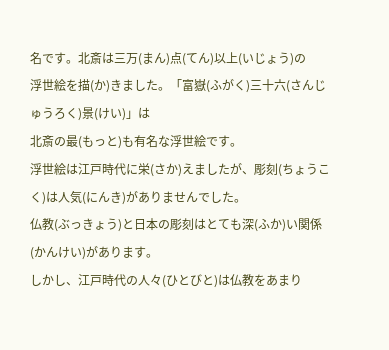名です。北斎は三万(まん)点(てん)以上(いじょう)の
浮世絵を描(か)きました。「富嶽(ふがく)三十六(さんじゅうろく)景(けい)」は
北斎の最(もっと)も有名な浮世絵です。
浮世絵は江戸時代に栄(さか)えましたが、彫刻(ちょうこく)は人気(にんき)がありませんでした。
仏教(ぶっきょう)と日本の彫刻はとても深(ふか)い関係(かんけい)があります。
しかし、江戸時代の人々(ひとびと)は仏教をあまり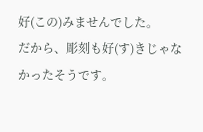好(この)みませんでした。
だから、彫刻も好(す)きじゃなかったそうです。